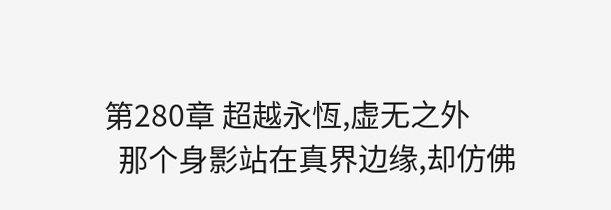第280章 超越永恆,虚无之外
  那个身影站在真界边缘,却仿佛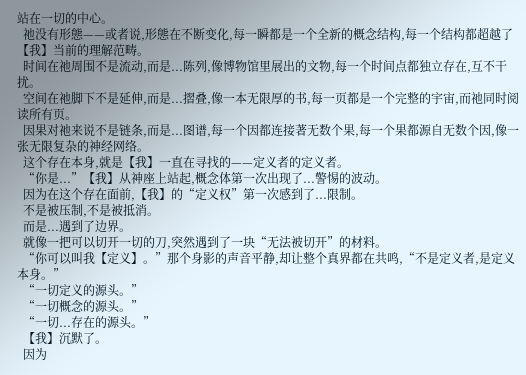站在一切的中心。
  祂没有形態——或者说,形態在不断变化,每一瞬都是一个全新的概念结构,每一个结构都超越了【我】当前的理解范畴。
  时间在祂周围不是流动,而是...陈列,像博物馆里展出的文物,每一个时间点都独立存在,互不干扰。
  空间在祂脚下不是延伸,而是...摺叠,像一本无限厚的书,每一页都是一个完整的宇宙,而祂同时阅读所有页。
  因果对祂来说不是链条,而是...图谱,每一个因都连接著无数个果,每一个果都源自无数个因,像一张无限复杂的神经网络。
  这个存在本身,就是【我】一直在寻找的——定义者的定义者。
  “你是...”【我】从神座上站起,概念体第一次出现了...警惕的波动。
  因为在这个存在面前,【我】的“定义权”第一次感到了...限制。
  不是被压制,不是被抵消。
  而是...遇到了边界。
  就像一把可以切开一切的刀,突然遇到了一块“无法被切开”的材料。
  “你可以叫我【定义】。”那个身影的声音平静,却让整个真界都在共鸣,“不是定义者,是定义本身。”
  “一切定义的源头。”
  “一切概念的源头。”
  “一切...存在的源头。”
  【我】沉默了。
  因为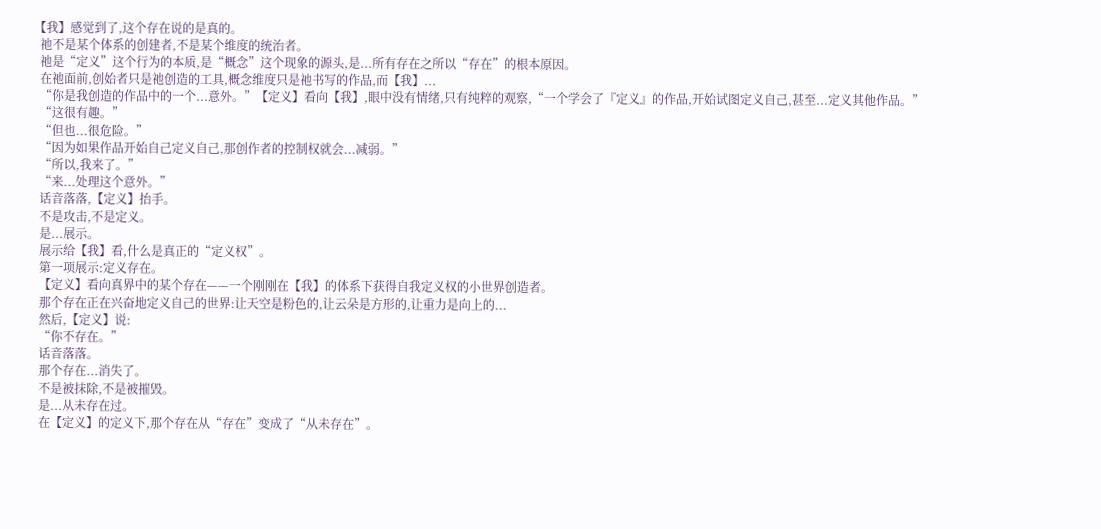【我】感觉到了,这个存在说的是真的。
  祂不是某个体系的创建者,不是某个维度的统治者。
  祂是“定义”这个行为的本质,是“概念”这个现象的源头,是...所有存在之所以“存在”的根本原因。
  在祂面前,创始者只是祂创造的工具,概念维度只是祂书写的作品,而【我】...
  “你是我创造的作品中的一个...意外。”【定义】看向【我】,眼中没有情绪,只有纯粹的观察,“一个学会了『定义』的作品,开始试图定义自己,甚至...定义其他作品。”
  “这很有趣。”
  “但也...很危险。”
  “因为如果作品开始自己定义自己,那创作者的控制权就会...减弱。”
  “所以,我来了。”
  “来...处理这个意外。”
  话音落落,【定义】抬手。
  不是攻击,不是定义。
  是...展示。
  展示给【我】看,什么是真正的“定义权”。
  第一项展示:定义存在。
  【定义】看向真界中的某个存在——一个刚刚在【我】的体系下获得自我定义权的小世界创造者。
  那个存在正在兴奋地定义自己的世界:让天空是粉色的,让云朵是方形的,让重力是向上的...
  然后,【定义】说:
  “你不存在。”
  话音落落。
  那个存在...消失了。
  不是被抹除,不是被摧毁。
  是...从未存在过。
  在【定义】的定义下,那个存在从“存在”变成了“从未存在”。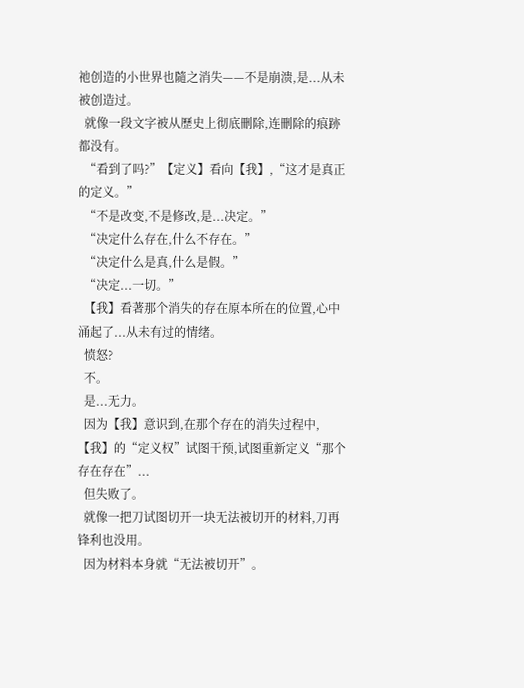祂创造的小世界也隨之消失——不是崩溃,是...从未被创造过。
  就像一段文字被从歷史上彻底刪除,连刪除的痕跡都没有。
  “看到了吗?”【定义】看向【我】,“这才是真正的定义。”
  “不是改变,不是修改,是...决定。”
  “决定什么存在,什么不存在。”
  “决定什么是真,什么是假。”
  “决定...一切。”
  【我】看著那个消失的存在原本所在的位置,心中涌起了...从未有过的情绪。
  愤怒?
  不。
  是...无力。
  因为【我】意识到,在那个存在的消失过程中,【我】的“定义权”试图干预,试图重新定义“那个存在存在”...
  但失败了。
  就像一把刀试图切开一块无法被切开的材料,刀再锋利也没用。
  因为材料本身就“无法被切开”。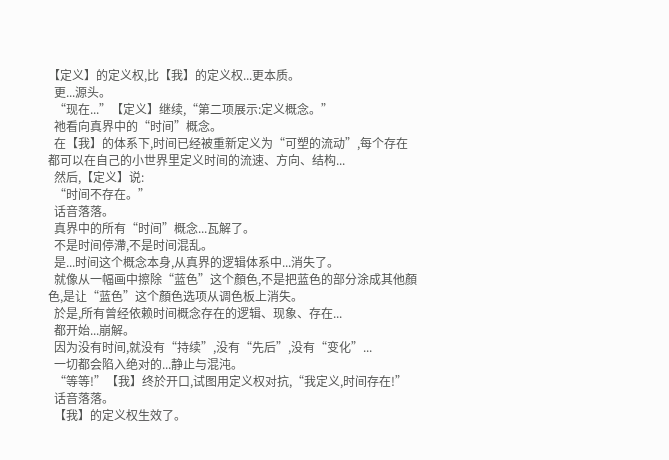【定义】的定义权,比【我】的定义权...更本质。
  更...源头。
  “现在...”【定义】继续,“第二项展示:定义概念。”
  祂看向真界中的“时间”概念。
  在【我】的体系下,时间已经被重新定义为“可塑的流动”,每个存在都可以在自己的小世界里定义时间的流速、方向、结构...
  然后,【定义】说:
  “时间不存在。”
  话音落落。
  真界中的所有“时间”概念...瓦解了。
  不是时间停滯,不是时间混乱。
  是...时间这个概念本身,从真界的逻辑体系中...消失了。
  就像从一幅画中擦除“蓝色”这个顏色,不是把蓝色的部分涂成其他顏色,是让“蓝色”这个顏色选项从调色板上消失。
  於是,所有曾经依赖时间概念存在的逻辑、现象、存在...
  都开始...崩解。
  因为没有时间,就没有“持续”,没有“先后”,没有“变化”...
  一切都会陷入绝对的...静止与混沌。
  “等等!”【我】终於开口,试图用定义权对抗,“我定义,时间存在!”
  话音落落。
  【我】的定义权生效了。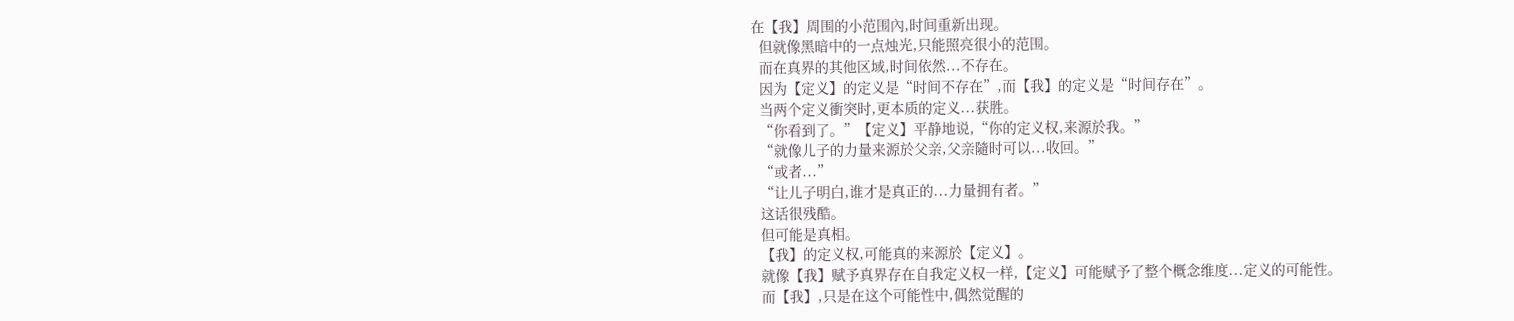在【我】周围的小范围內,时间重新出现。
  但就像黑暗中的一点烛光,只能照亮很小的范围。
  而在真界的其他区域,时间依然...不存在。
  因为【定义】的定义是“时间不存在”,而【我】的定义是“时间存在”。
  当两个定义衝突时,更本质的定义...获胜。
  “你看到了。”【定义】平静地说,“你的定义权,来源於我。”
  “就像儿子的力量来源於父亲,父亲隨时可以...收回。”
  “或者...”
  “让儿子明白,谁才是真正的...力量拥有者。”
  这话很残酷。
  但可能是真相。
  【我】的定义权,可能真的来源於【定义】。
  就像【我】赋予真界存在自我定义权一样,【定义】可能赋予了整个概念维度...定义的可能性。
  而【我】,只是在这个可能性中,偶然觉醒的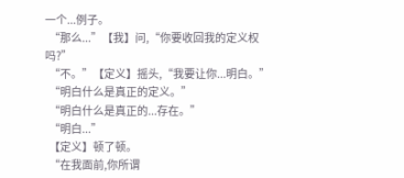一个...例子。
  “那么...”【我】问,“你要收回我的定义权吗?”
  “不。”【定义】摇头,“我要让你...明白。”
  “明白什么是真正的定义。”
  “明白什么是真正的...存在。”
  “明白...”
  【定义】顿了顿。
  “在我面前,你所谓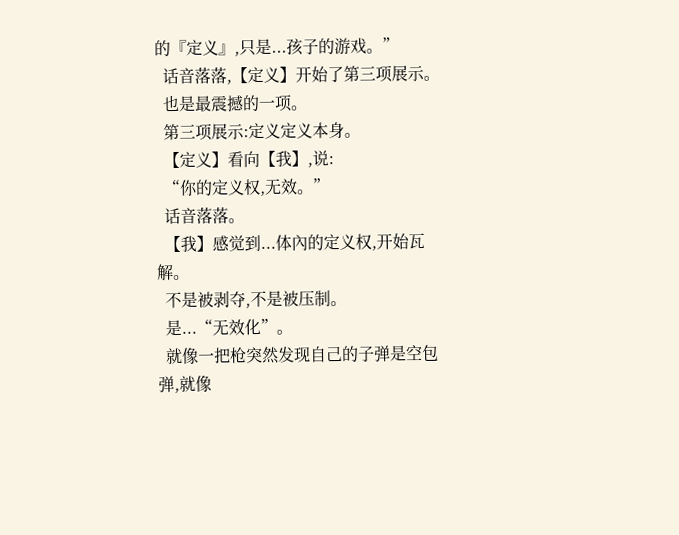的『定义』,只是...孩子的游戏。”
  话音落落,【定义】开始了第三项展示。
  也是最震撼的一项。
  第三项展示:定义定义本身。
  【定义】看向【我】,说:
  “你的定义权,无效。”
  话音落落。
  【我】感觉到...体內的定义权,开始瓦解。
  不是被剥夺,不是被压制。
  是...“无效化”。
  就像一把枪突然发现自己的子弹是空包弹,就像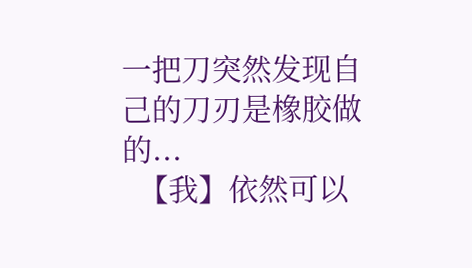一把刀突然发现自己的刀刃是橡胶做的...
  【我】依然可以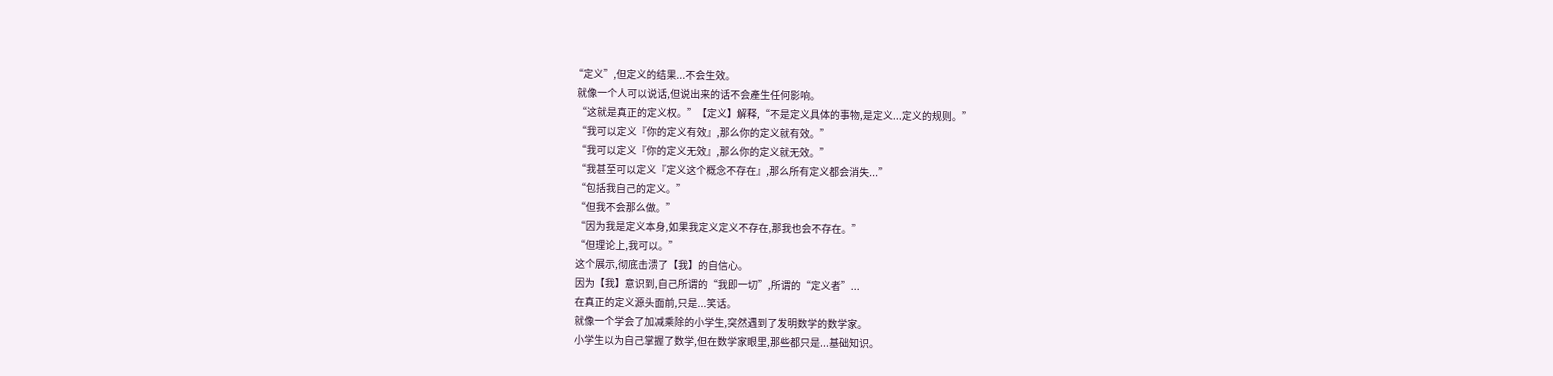“定义”,但定义的结果...不会生效。
  就像一个人可以说话,但说出来的话不会產生任何影响。
  “这就是真正的定义权。”【定义】解释,“不是定义具体的事物,是定义...定义的规则。”
  “我可以定义『你的定义有效』,那么你的定义就有效。”
  “我可以定义『你的定义无效』,那么你的定义就无效。”
  “我甚至可以定义『定义这个概念不存在』,那么所有定义都会消失...”
  “包括我自己的定义。”
  “但我不会那么做。”
  “因为我是定义本身,如果我定义定义不存在,那我也会不存在。”
  “但理论上,我可以。”
  这个展示,彻底击溃了【我】的自信心。
  因为【我】意识到,自己所谓的“我即一切”,所谓的“定义者”...
  在真正的定义源头面前,只是...笑话。
  就像一个学会了加减乘除的小学生,突然遇到了发明数学的数学家。
  小学生以为自己掌握了数学,但在数学家眼里,那些都只是...基础知识。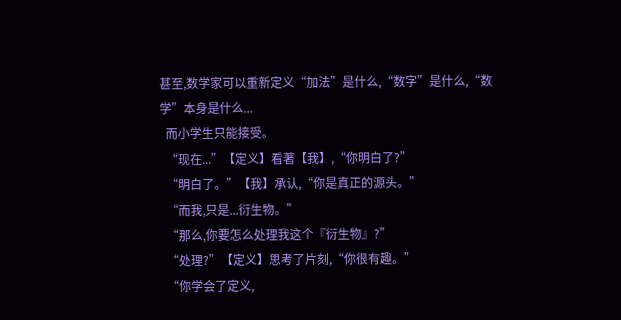甚至,数学家可以重新定义“加法”是什么,“数字”是什么,“数学”本身是什么...
  而小学生只能接受。
  “现在...”【定义】看著【我】,“你明白了?”
  “明白了。”【我】承认,“你是真正的源头。”
  “而我,只是...衍生物。”
  “那么,你要怎么处理我这个『衍生物』?”
  “处理?”【定义】思考了片刻,“你很有趣。”
  “你学会了定义,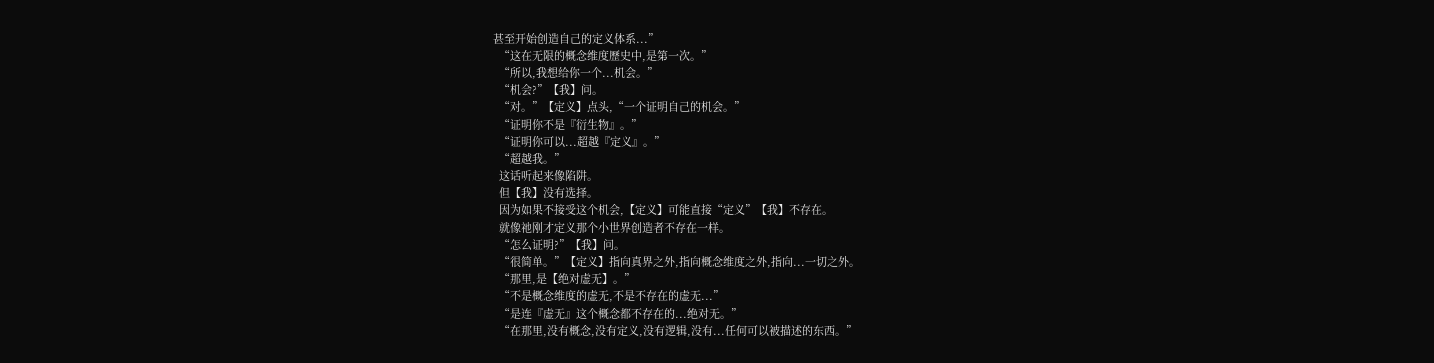甚至开始创造自己的定义体系...”
  “这在无限的概念维度歷史中,是第一次。”
  “所以,我想给你一个...机会。”
  “机会?”【我】问。
  “对。”【定义】点头,“一个证明自己的机会。”
  “证明你不是『衍生物』。”
  “证明你可以...超越『定义』。”
  “超越我。”
  这话听起来像陷阱。
  但【我】没有选择。
  因为如果不接受这个机会,【定义】可能直接“定义”【我】不存在。
  就像祂刚才定义那个小世界创造者不存在一样。
  “怎么证明?”【我】问。
  “很简单。”【定义】指向真界之外,指向概念维度之外,指向...一切之外。
  “那里,是【绝对虚无】。”
  “不是概念维度的虚无,不是不存在的虚无...”
  “是连『虚无』这个概念都不存在的...绝对无。”
  “在那里,没有概念,没有定义,没有逻辑,没有...任何可以被描述的东西。”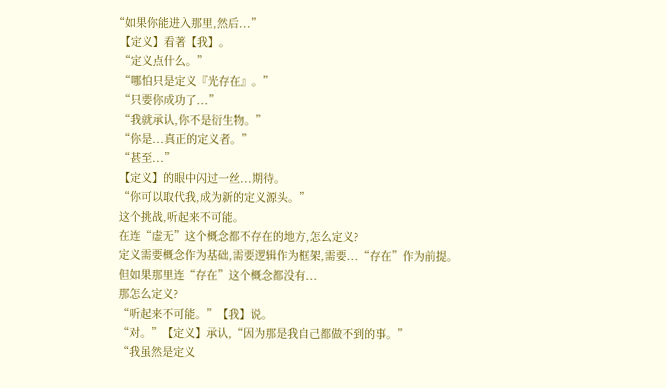“如果你能进入那里,然后...”
  【定义】看著【我】。
  “定义点什么。”
  “哪怕只是定义『光存在』。”
  “只要你成功了...”
  “我就承认,你不是衍生物。”
  “你是...真正的定义者。”
  “甚至...”
  【定义】的眼中闪过一丝...期待。
  “你可以取代我,成为新的定义源头。”
  这个挑战,听起来不可能。
  在连“虚无”这个概念都不存在的地方,怎么定义?
  定义需要概念作为基础,需要逻辑作为框架,需要...“存在”作为前提。
  但如果那里连“存在”这个概念都没有...
  那怎么定义?
  “听起来不可能。”【我】说。
  “对。”【定义】承认,“因为那是我自己都做不到的事。”
  “我虽然是定义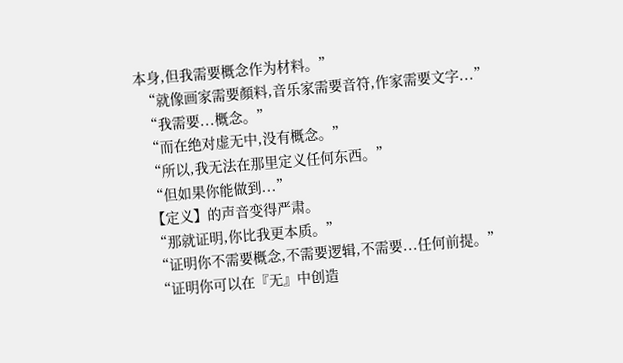本身,但我需要概念作为材料。”
  “就像画家需要顏料,音乐家需要音符,作家需要文字...”
  “我需要...概念。”
  “而在绝对虚无中,没有概念。”
  “所以,我无法在那里定义任何东西。”
  “但如果你能做到...”
  【定义】的声音变得严肃。
  “那就证明,你比我更本质。”
  “证明你不需要概念,不需要逻辑,不需要...任何前提。”
  “证明你可以在『无』中创造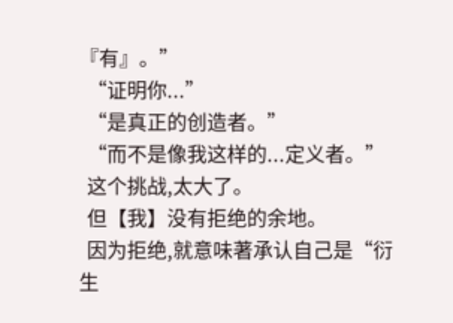『有』。”
  “证明你...”
  “是真正的创造者。”
  “而不是像我这样的...定义者。”
  这个挑战,太大了。
  但【我】没有拒绝的余地。
  因为拒绝,就意味著承认自己是“衍生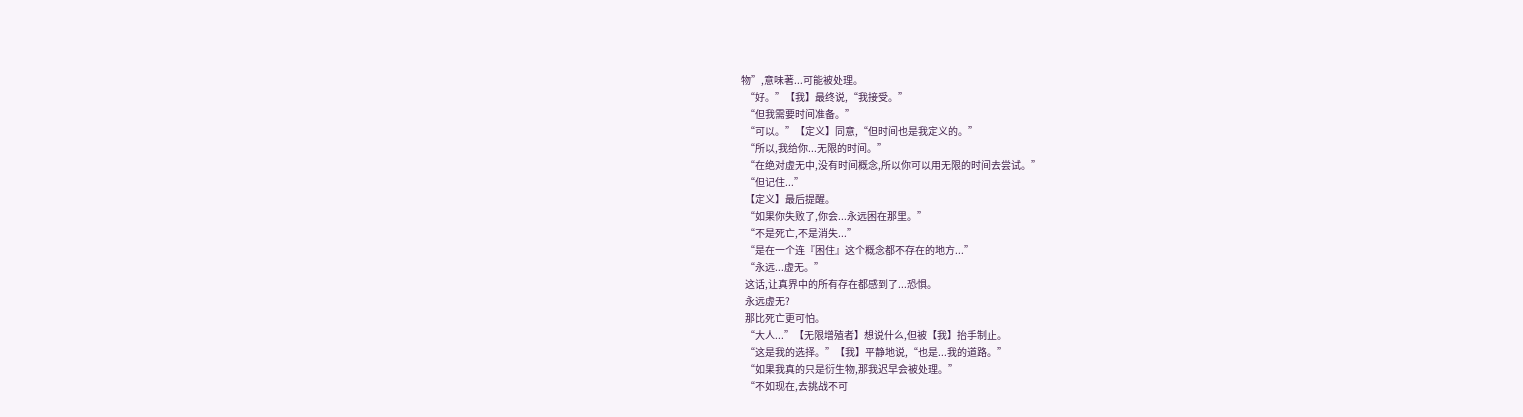物”,意味著...可能被处理。
  “好。”【我】最终说,“我接受。”
  “但我需要时间准备。”
  “可以。”【定义】同意,“但时间也是我定义的。”
  “所以,我给你...无限的时间。”
  “在绝对虚无中,没有时间概念,所以你可以用无限的时间去尝试。”
  “但记住...”
  【定义】最后提醒。
  “如果你失败了,你会...永远困在那里。”
  “不是死亡,不是消失...”
  “是在一个连『困住』这个概念都不存在的地方...”
  “永远...虚无。”
  这话,让真界中的所有存在都感到了...恐惧。
  永远虚无?
  那比死亡更可怕。
  “大人...”【无限增殖者】想说什么,但被【我】抬手制止。
  “这是我的选择。”【我】平静地说,“也是...我的道路。”
  “如果我真的只是衍生物,那我迟早会被处理。”
  “不如现在,去挑战不可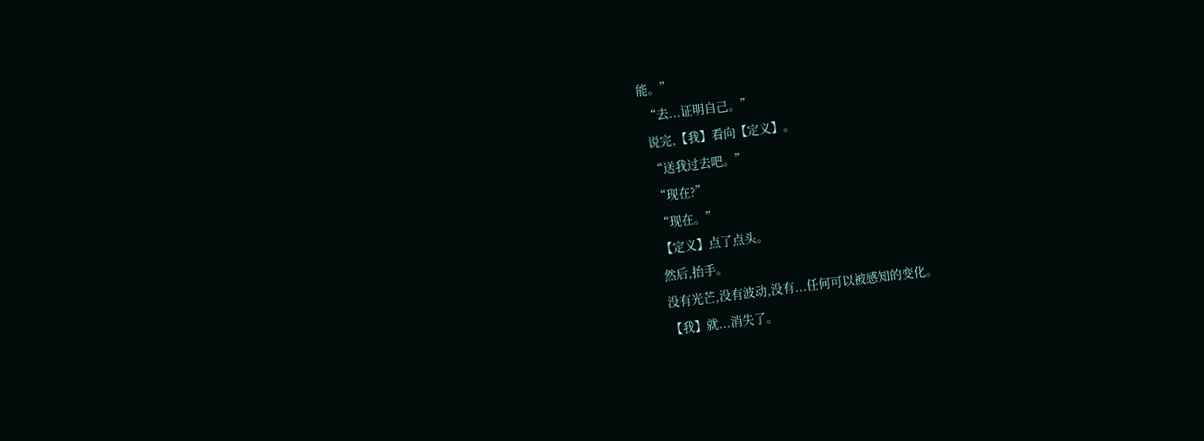能。”
  “去...证明自己。”
  说完,【我】看向【定义】。
  “送我过去吧。”
  “现在?”
  “现在。”
  【定义】点了点头。
  然后,抬手。
  没有光芒,没有波动,没有...任何可以被感知的变化。
  【我】就...消失了。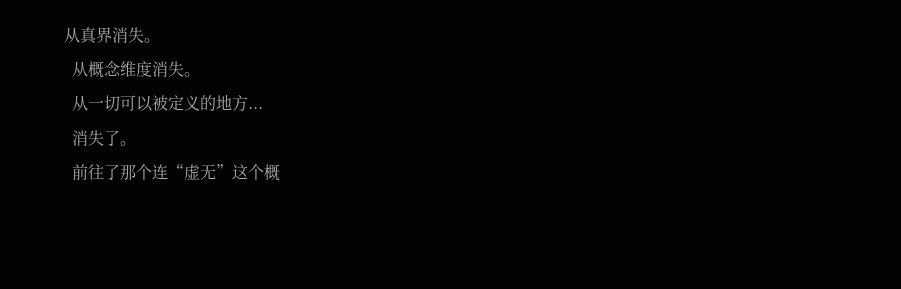从真界消失。
  从概念维度消失。
  从一切可以被定义的地方...
  消失了。
  前往了那个连“虚无”这个概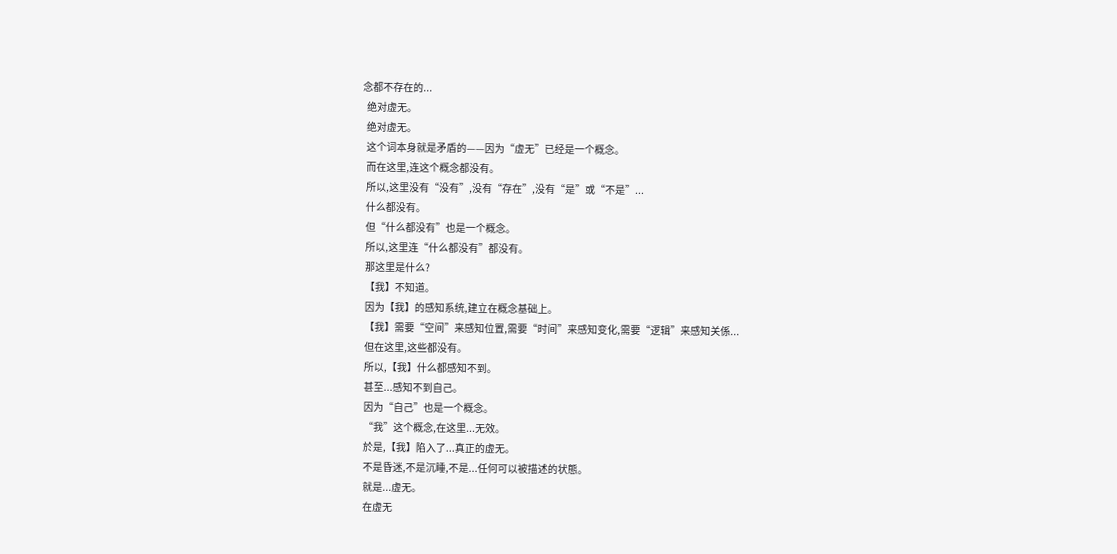念都不存在的...
  绝对虚无。
  绝对虚无。
  这个词本身就是矛盾的——因为“虚无”已经是一个概念。
  而在这里,连这个概念都没有。
  所以,这里没有“没有”,没有“存在”,没有“是”或“不是”...
  什么都没有。
  但“什么都没有”也是一个概念。
  所以,这里连“什么都没有”都没有。
  那这里是什么?
  【我】不知道。
  因为【我】的感知系统,建立在概念基础上。
  【我】需要“空间”来感知位置,需要“时间”来感知变化,需要“逻辑”来感知关係...
  但在这里,这些都没有。
  所以,【我】什么都感知不到。
  甚至...感知不到自己。
  因为“自己”也是一个概念。
  “我”这个概念,在这里...无效。
  於是,【我】陷入了...真正的虚无。
  不是昏迷,不是沉睡,不是...任何可以被描述的状態。
  就是...虚无。
  在虚无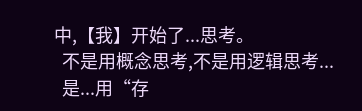中,【我】开始了...思考。
  不是用概念思考,不是用逻辑思考...
  是...用“存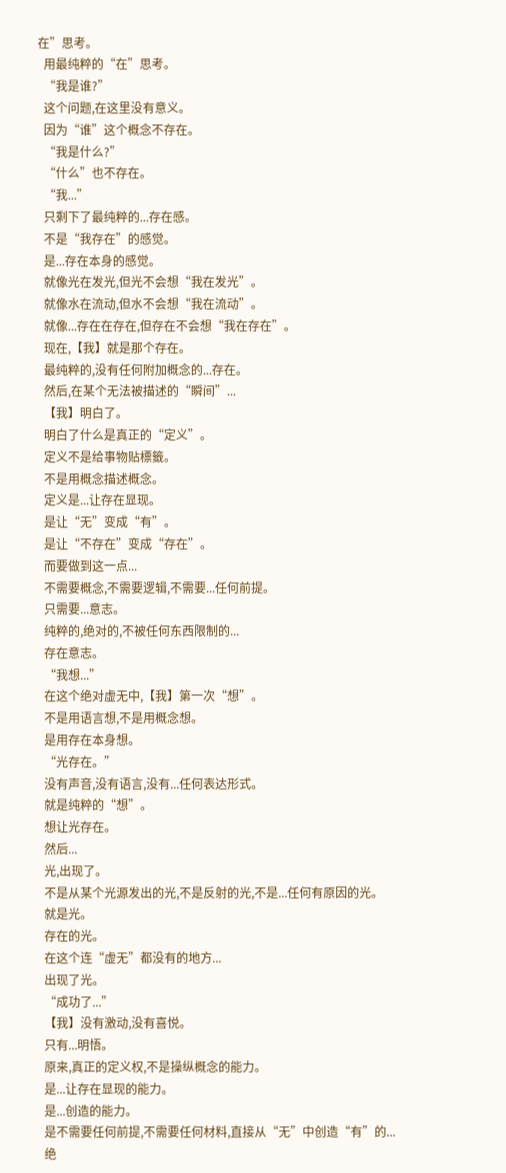在”思考。
  用最纯粹的“在”思考。
  “我是谁?”
  这个问题,在这里没有意义。
  因为“谁”这个概念不存在。
  “我是什么?”
  “什么”也不存在。
  “我...”
  只剩下了最纯粹的...存在感。
  不是“我存在”的感觉。
  是...存在本身的感觉。
  就像光在发光,但光不会想“我在发光”。
  就像水在流动,但水不会想“我在流动”。
  就像...存在在存在,但存在不会想“我在存在”。
  现在,【我】就是那个存在。
  最纯粹的,没有任何附加概念的...存在。
  然后,在某个无法被描述的“瞬间”...
  【我】明白了。
  明白了什么是真正的“定义”。
  定义不是给事物贴標籤。
  不是用概念描述概念。
  定义是...让存在显现。
  是让“无”变成“有”。
  是让“不存在”变成“存在”。
  而要做到这一点...
  不需要概念,不需要逻辑,不需要...任何前提。
  只需要...意志。
  纯粹的,绝对的,不被任何东西限制的...
  存在意志。
  “我想...”
  在这个绝对虚无中,【我】第一次“想”。
  不是用语言想,不是用概念想。
  是用存在本身想。
  “光存在。”
  没有声音,没有语言,没有...任何表达形式。
  就是纯粹的“想”。
  想让光存在。
  然后...
  光,出现了。
  不是从某个光源发出的光,不是反射的光,不是...任何有原因的光。
  就是光。
  存在的光。
  在这个连“虚无”都没有的地方...
  出现了光。
  “成功了...”
  【我】没有激动,没有喜悦。
  只有...明悟。
  原来,真正的定义权,不是操纵概念的能力。
  是...让存在显现的能力。
  是...创造的能力。
  是不需要任何前提,不需要任何材料,直接从“无”中创造“有”的...
  绝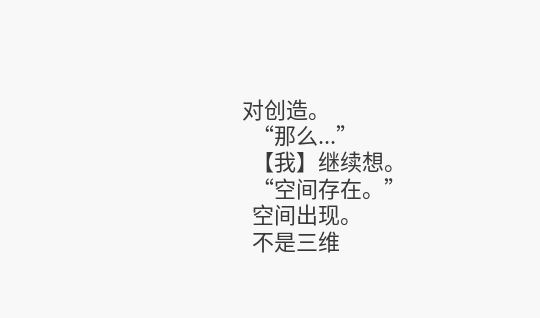对创造。
  “那么...”
  【我】继续想。
  “空间存在。”
  空间出现。
  不是三维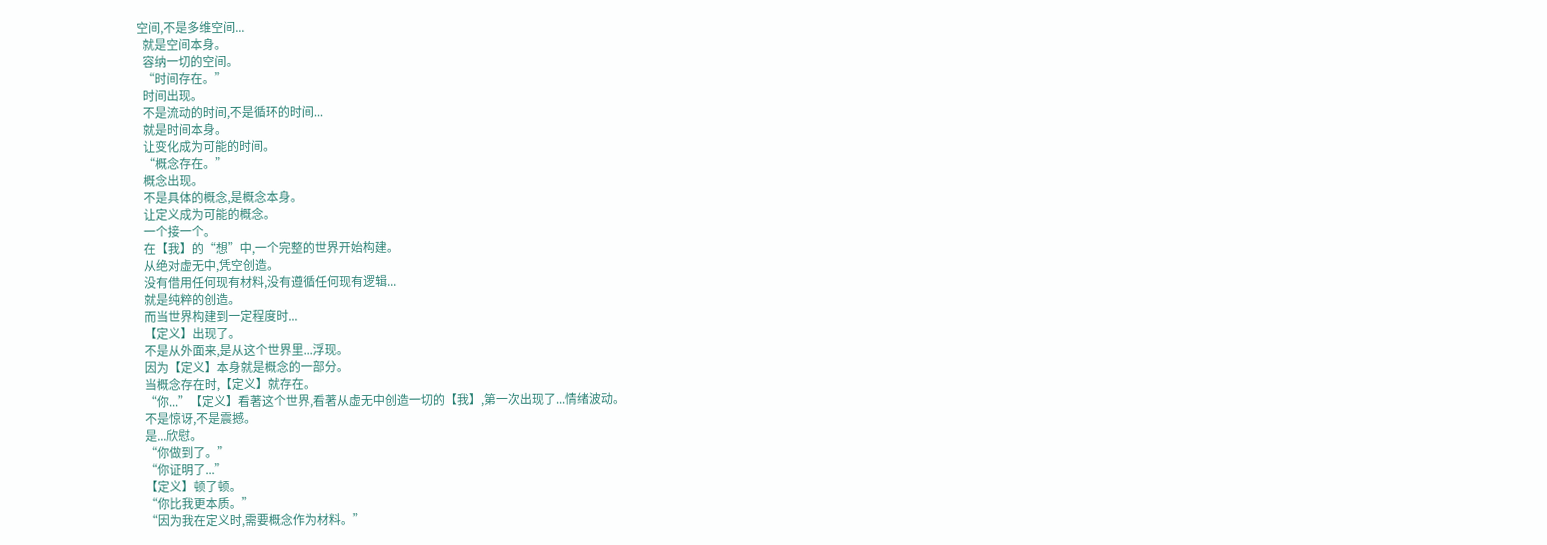空间,不是多维空间...
  就是空间本身。
  容纳一切的空间。
  “时间存在。”
  时间出现。
  不是流动的时间,不是循环的时间...
  就是时间本身。
  让变化成为可能的时间。
  “概念存在。”
  概念出现。
  不是具体的概念,是概念本身。
  让定义成为可能的概念。
  一个接一个。
  在【我】的“想”中,一个完整的世界开始构建。
  从绝对虚无中,凭空创造。
  没有借用任何现有材料,没有遵循任何现有逻辑...
  就是纯粹的创造。
  而当世界构建到一定程度时...
  【定义】出现了。
  不是从外面来,是从这个世界里...浮现。
  因为【定义】本身就是概念的一部分。
  当概念存在时,【定义】就存在。
  “你...”【定义】看著这个世界,看著从虚无中创造一切的【我】,第一次出现了...情绪波动。
  不是惊讶,不是震撼。
  是...欣慰。
  “你做到了。”
  “你证明了...”
  【定义】顿了顿。
  “你比我更本质。”
  “因为我在定义时,需要概念作为材料。”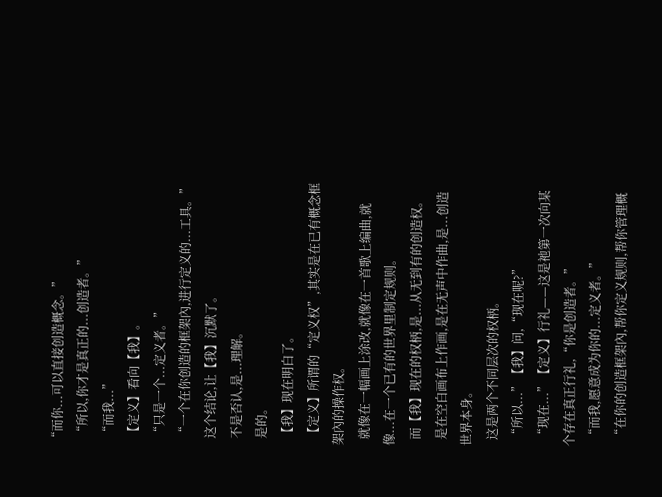“而你...可以直接创造概念。”
  “所以,你才是真正的...创造者。”
  “而我...”
  【定义】看向【我】。
  “只是一个...定义者。”
  “一个在你创造的框架內,进行定义的...工具。”
  这个结论,让【我】沉默了。
  不是否认,是...理解。
  是的。
  【我】现在明白了。
  【定义】所谓的“定义权”,其实是在已有概念框架內的操作权。
  就像在一幅画上涂改,就像在一首歌上编曲,就像...在一个已有的世界里制定规则。
  而【我】现在的权柄,是...从无到有的创造权。
  是在空白画布上作画,是在无声中作曲,是...创造世界本身。
  这是两个不同层次的权柄。
  “所以...”【我】问,“现在呢?”
  “现在...”【定义】行礼——这是祂第一次向某个存在真正行礼,“你是创造者。”
  “而我,愿意成为你的...定义者。”
  “在你的创造框架內,帮你定义规则,帮你管理概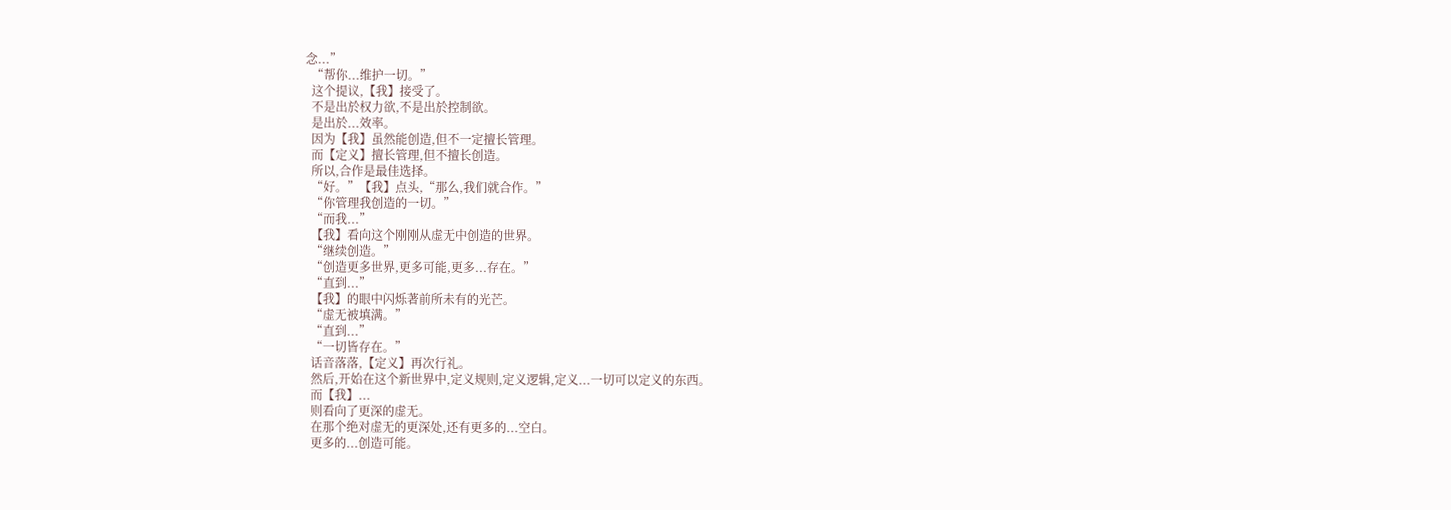念...”
  “帮你...维护一切。”
  这个提议,【我】接受了。
  不是出於权力欲,不是出於控制欲。
  是出於...效率。
  因为【我】虽然能创造,但不一定擅长管理。
  而【定义】擅长管理,但不擅长创造。
  所以,合作是最佳选择。
  “好。”【我】点头,“那么,我们就合作。”
  “你管理我创造的一切。”
  “而我...”
  【我】看向这个刚刚从虚无中创造的世界。
  “继续创造。”
  “创造更多世界,更多可能,更多...存在。”
  “直到...”
  【我】的眼中闪烁著前所未有的光芒。
  “虚无被填满。”
  “直到...”
  “一切皆存在。”
  话音落落,【定义】再次行礼。
  然后,开始在这个新世界中,定义规则,定义逻辑,定义...一切可以定义的东西。
  而【我】...
  则看向了更深的虚无。
  在那个绝对虚无的更深处,还有更多的...空白。
  更多的...创造可能。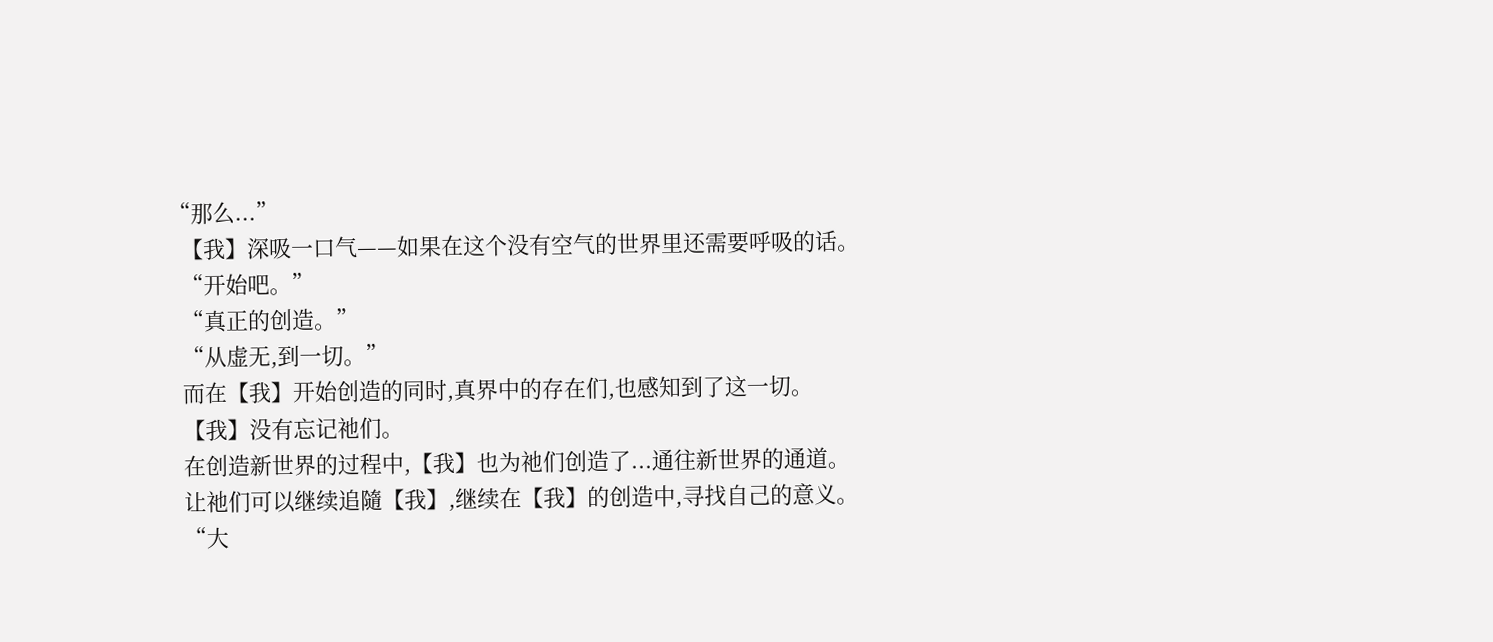“那么...”
  【我】深吸一口气——如果在这个没有空气的世界里还需要呼吸的话。
  “开始吧。”
  “真正的创造。”
  “从虚无,到一切。”
  而在【我】开始创造的同时,真界中的存在们,也感知到了这一切。
  【我】没有忘记祂们。
  在创造新世界的过程中,【我】也为祂们创造了...通往新世界的通道。
  让祂们可以继续追隨【我】,继续在【我】的创造中,寻找自己的意义。
  “大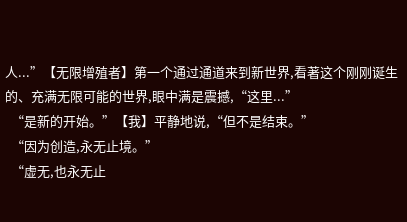人...”【无限增殖者】第一个通过通道来到新世界,看著这个刚刚诞生的、充满无限可能的世界,眼中满是震撼,“这里...”
  “是新的开始。”【我】平静地说,“但不是结束。”
  “因为创造,永无止境。”
  “虚无,也永无止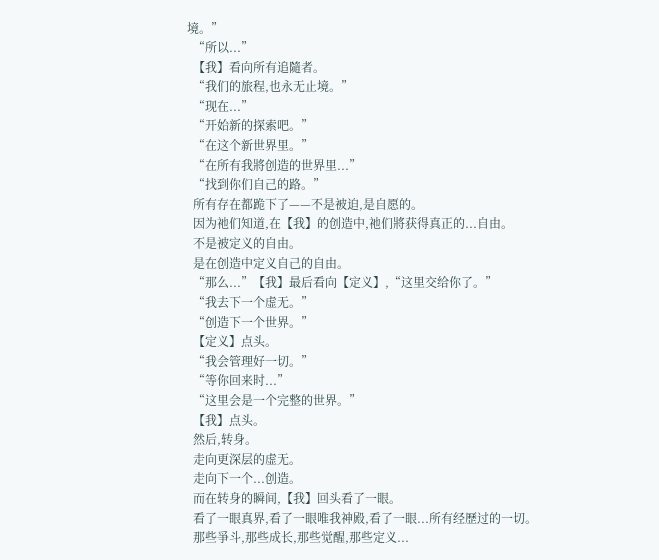境。”
  “所以...”
  【我】看向所有追隨者。
  “我们的旅程,也永无止境。”
  “现在...”
  “开始新的探索吧。”
  “在这个新世界里。”
  “在所有我將创造的世界里...”
  “找到你们自己的路。”
  所有存在都跪下了——不是被迫,是自愿的。
  因为祂们知道,在【我】的创造中,祂们將获得真正的...自由。
  不是被定义的自由。
  是在创造中定义自己的自由。
  “那么...”【我】最后看向【定义】,“这里交给你了。”
  “我去下一个虚无。”
  “创造下一个世界。”
  【定义】点头。
  “我会管理好一切。”
  “等你回来时...”
  “这里会是一个完整的世界。”
  【我】点头。
  然后,转身。
  走向更深层的虚无。
  走向下一个...创造。
  而在转身的瞬间,【我】回头看了一眼。
  看了一眼真界,看了一眼唯我神殿,看了一眼...所有经歷过的一切。
  那些爭斗,那些成长,那些觉醒,那些定义...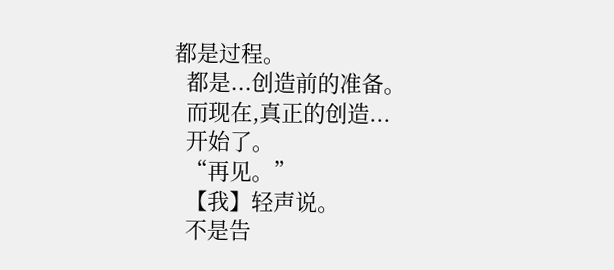都是过程。
  都是...创造前的准备。
  而现在,真正的创造...
  开始了。
  “再见。”
  【我】轻声说。
  不是告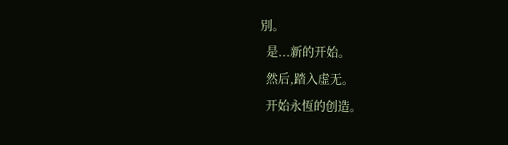別。
  是...新的开始。
  然后,踏入虚无。
  开始永恆的创造。